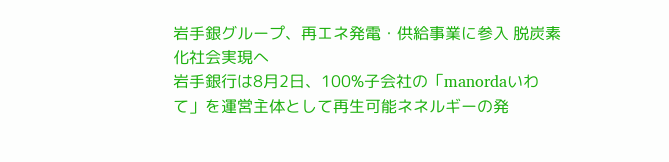岩手銀グループ、再エネ発電・供給事業に参入 脱炭素化社会実現へ
岩手銀行は8月2日、100%子会社の「manordaいわて」を運営主体として再生可能ネネルギーの発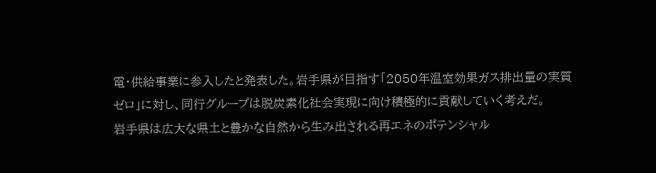電・供給事業に参入したと発表した。岩手県が目指す「2050年温室効果ガス排出量の実質ゼロ」に対し、同行グループは脱炭素化社会実現に向け積極的に貢献していく考えだ。
岩手県は広大な県土と豊かな自然から生み出される再エネのポテンシャル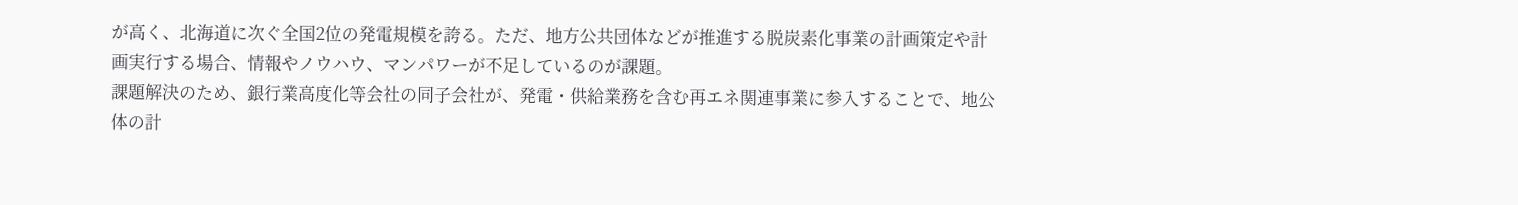が高く、北海道に次ぐ全国2位の発電規模を誇る。ただ、地方公共団体などが推進する脱炭素化事業の計画策定や計画実行する場合、情報やノウハウ、マンパワーが不足しているのが課題。
課題解決のため、銀行業高度化等会社の同子会社が、発電・供給業務を含む再エネ関連事業に参入することで、地公体の計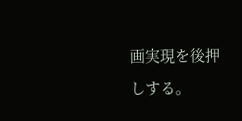画実現を後押しする。